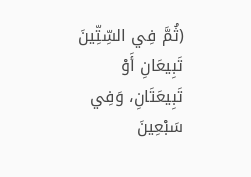(ثُمَّ فِي السِّتِّينَ تَبِيعَانِ أَوْ تَبِيعَتَانِ، وَفِي سَبْعِينَ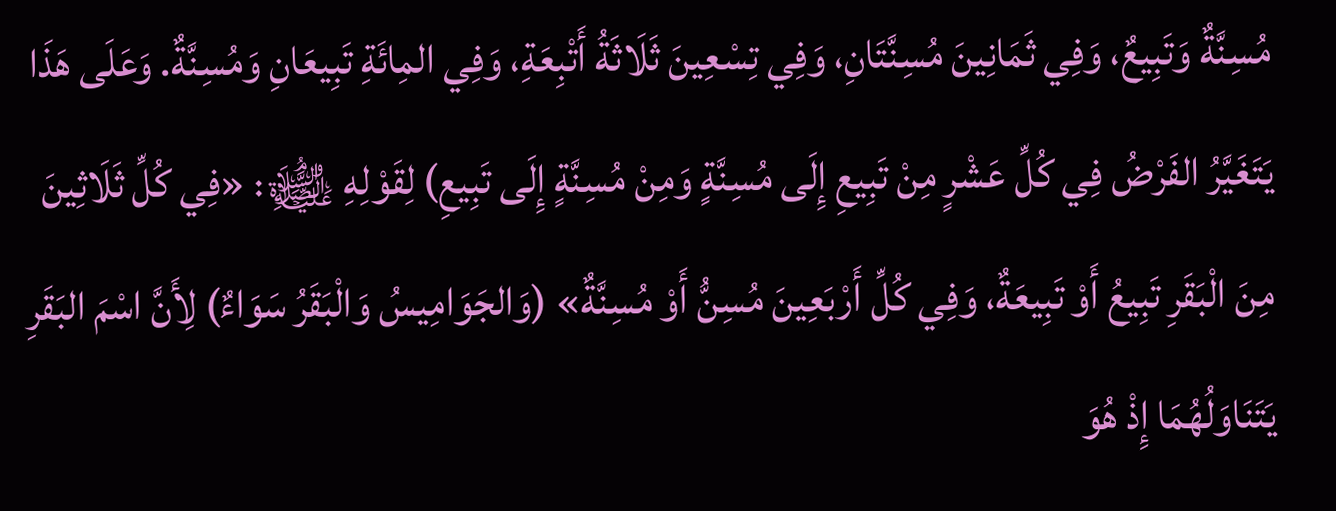مُسِنَّةٌ وَتَبِيعٌ، وَفِي ثَمَانِينَ مُسِنَّتَانِ، وَفِي تِسْعِينَ ثَلَاثَةُ أَتْبِعَةِ، وَفِي المِائَةِ تَبِيعَانِ وَمُسِنَّةٌ. وَعَلَى هَذَا يَتَغَيَّرُ الفَرْضُ فِي كُلِّ عَشْرٍ مِنْ تَبِيعِ إِلَى مُسِنَّةٍ وَمِنْ مُسِنَّةٍ إِلَى تَبِيعِ) لِقَوْلِهِ ﵊: «فِي كُلِّ ثَلَاثِينَ مِنَ الْبَقَرِ تَبِيعُ أَوْ تَبِيعَةٌ، وَفِي كُلِّ أَرْبَعِينَ مُسِنُّ أَوْ مُسِنَّةٌ» (وَالجَوَامِيسُ وَالْبَقَرُ سَوَاءٌ) لِأَنَّ اسْمَ البَقَرِ يَتَنَاوَلُهُمَا إِذْ هُوَ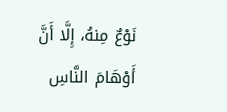نَوْعٌ مِنهُ، إِلَّا أَنَّ أَوْهَامَ النَّاسِ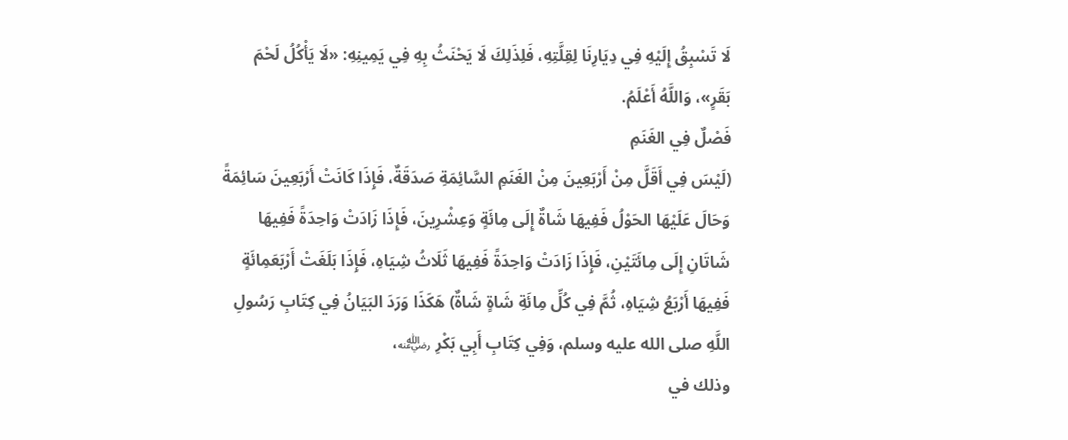لَا تَسْبِقُ إِلَيْهِ فِي دِيَارِنَا لِقِلَّتِهِ، فَلِذَلِكَ لَا يَحْنَثُ بِهِ فِي يَمِينِهِ: «لَا يَأْكُلُ لَحْمَ بَقَرٍ»، وَاللَّهُ أَعْلَمُ.
فَصْلٌ فِي الغَنَمِ
(لَيْسَ فِي أَقَلَّ مِنْ أَرْبَعِينَ مِنْ الغَنَمِ السَّائِمَةِ صَدَقَةٌ، فَإِذَا كَانَتْ أَرْبَعِينَ سَائِمَةً وَحَالَ عَلَيْهَا الحَوْلُ فَفِيهَا شَاةٌ إِلَى مِائَةٍ وَعِشْرِينَ، فَإِذَا زَادَتْ وَاحِدَةً فَفِيهَا شَاتَانِ إِلَى مِائَتَيْنِ، فَإِذَا زَادَتْ وَاحِدَةً فَفِيهَا ثَلَاثُ شِيَاهِ، فَإِذَا بَلَغَتْ أَرْبَعَمِائَةٍ فَفِيهَا أَرْبَعُ شِيَاهِ، ثُمَّ فِي كُلِّ مِائَةِ شَاةٍ شَاةٌ) هَكَذَا وَرَدَ البَيَانُ فِي كِتَابِ رَسُولِ اللَّهِ صلى الله عليه وسلم، وَفِي كِتَابِ أَبِي بَكْرِ ﵁،
وذلك في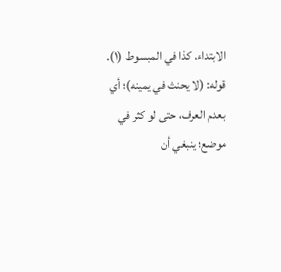الابتداء. كذا في المبسوط (١).
قوله: (لا يحنث في يمينه)؛ أي بعدم العرف، حتى لو كثر في موضع؛ ينبغي أن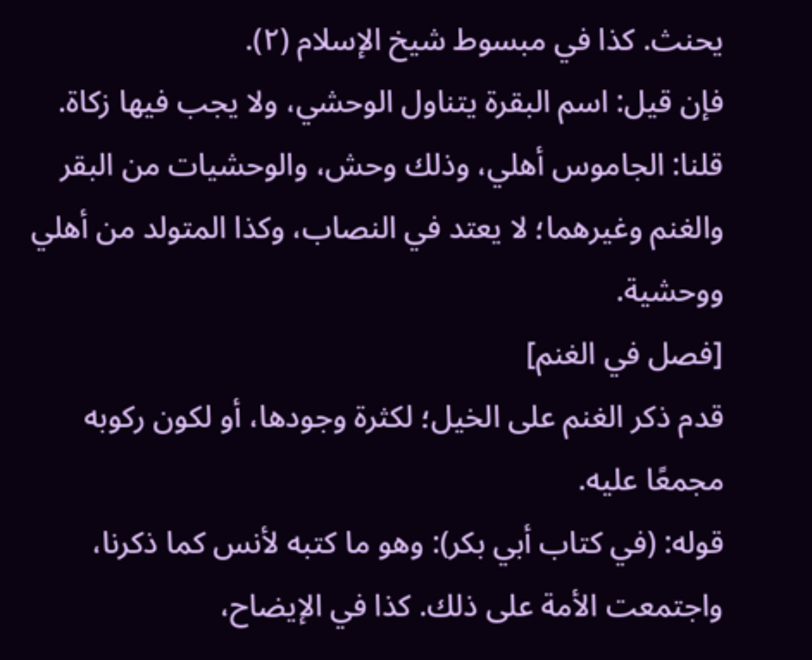يحنث. كذا في مبسوط شيخ الإسلام (٢).
فإن قيل: اسم البقرة يتناول الوحشي، ولا يجب فيها زكاة.
قلنا: الجاموس أهلي، وذلك وحش، والوحشيات من البقر والغنم وغيرهما؛ لا يعتد في النصاب، وكذا المتولد من أهلي ووحشية.
[فصل في الغنم]
قدم ذكر الغنم على الخيل؛ لكثرة وجودها، أو لكون ركوبه مجمعًا عليه.
قوله: (في كتاب أبي بكر): وهو ما كتبه لأنس كما ذكرنا، واجتمعت الأمة على ذلك. كذا في الإيضاح،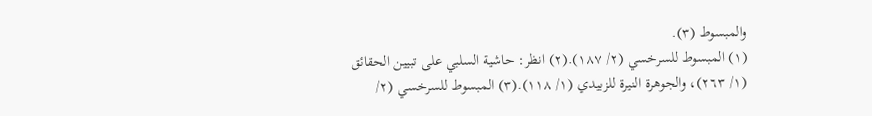والمبسوط (٣).
(١) المبسوط للسرخسي (٢/ ١٨٧).(٢) انظر: حاشية السلبي على تبيين الحقائق (١/ ٢٦٣)، والجوهرة النيرة للزبيدي (١/ ١١٨).(٣) المبسوط للسرخسي (٢/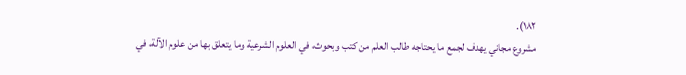١٨٢).
مشروع مجاني يهدف لجمع ما يحتاجه طالب العلم من كتب وبحوث، في العلوم الشرعية وما يتعلق بها من علوم الآلة، في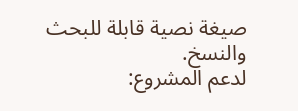صيغة نصية قابلة للبحث والنسخ.
لدعم المشروع: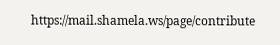https://mail.shamela.ws/page/contribute